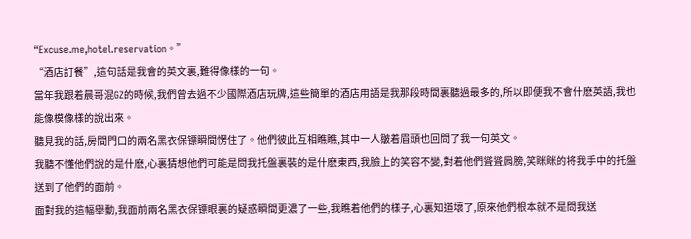“Excuse.me,hotel.reservation。”
“酒店訂餐”,這句話是我會的英文裏,難得像樣的一句。
當年我跟着晨哥混GZ的時候,我們曾去過不少國際酒店玩牌,這些簡單的酒店用語是我那段時間裏聽過最多的,所以即便我不會什麽英語,我也能像模像樣的說出來。
聽見我的話,房間門口的兩名黑衣保镖瞬間愣住了。他們彼此互相瞧瞧,其中一人皺着眉頭也回問了我一句英文。
我聽不懂他們說的是什麽,心裏猜想他們可能是問我托盤裏裝的是什麽東西,我臉上的笑容不變,對着他們聳聳肩膀,笑眯眯的将我手中的托盤送到了他們的面前。
面對我的這幅舉動,我面前兩名黑衣保镖眼裏的疑惑瞬間更濃了一些,我瞧着他們的樣子,心裏知道壞了,原來他們根本就不是問我送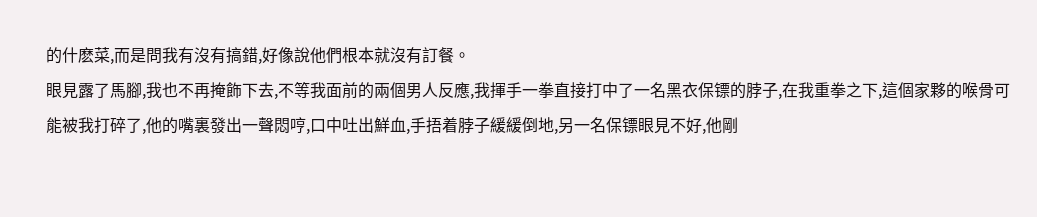的什麽菜,而是問我有沒有搞錯,好像說他們根本就沒有訂餐。
眼見露了馬腳,我也不再掩飾下去,不等我面前的兩個男人反應,我揮手一拳直接打中了一名黑衣保镖的脖子,在我重拳之下,這個家夥的喉骨可能被我打碎了,他的嘴裏發出一聲悶哼,口中吐出鮮血,手捂着脖子緩緩倒地,另一名保镖眼見不好,他剛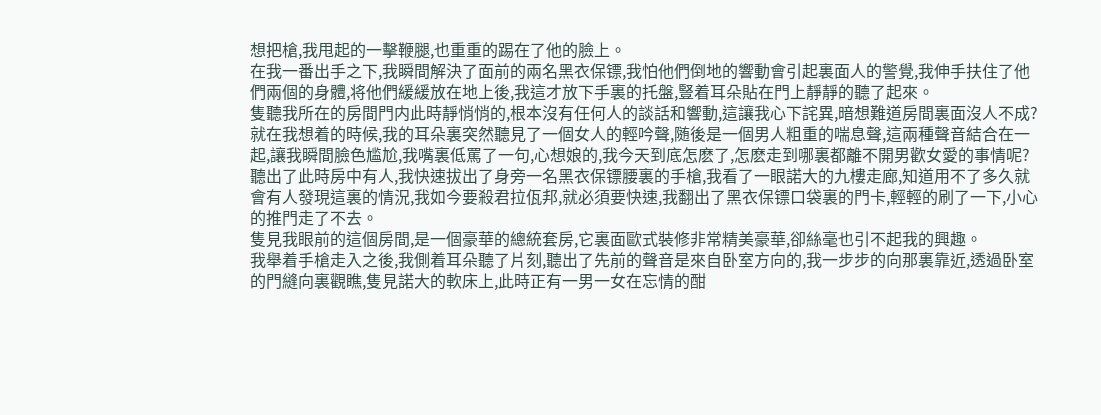想把槍,我甩起的一擊鞭腿,也重重的踢在了他的臉上。
在我一番出手之下,我瞬間解決了面前的兩名黑衣保镖,我怕他們倒地的響動會引起裏面人的警覺,我伸手扶住了他們兩個的身體,将他們緩緩放在地上後,我這才放下手裏的托盤,豎着耳朵貼在門上靜靜的聽了起來。
隻聽我所在的房間門内此時靜悄悄的,根本沒有任何人的談話和響動,這讓我心下詫異,暗想難道房間裏面沒人不成?
就在我想着的時候,我的耳朵裏突然聽見了一個女人的輕吟聲,随後是一個男人粗重的喘息聲,這兩種聲音結合在一起,讓我瞬間臉色尴尬,我嘴裏低罵了一句,心想娘的,我今天到底怎麽了,怎麽走到哪裏都離不開男歡女愛的事情呢?
聽出了此時房中有人,我快速拔出了身旁一名黑衣保镖腰裏的手槍,我看了一眼諾大的九樓走廊,知道用不了多久就會有人發現這裏的情況,我如今要殺君拉佤邦,就必須要快速,我翻出了黑衣保镖口袋裏的門卡,輕輕的刷了一下,小心的推門走了不去。
隻見我眼前的這個房間,是一個豪華的總統套房,它裏面歐式裝修非常精美豪華,卻絲毫也引不起我的興趣。
我舉着手槍走入之後,我側着耳朵聽了片刻,聽出了先前的聲音是來自卧室方向的,我一步步的向那裏靠近,透過卧室的門縫向裏觀瞧,隻見諾大的軟床上,此時正有一男一女在忘情的酣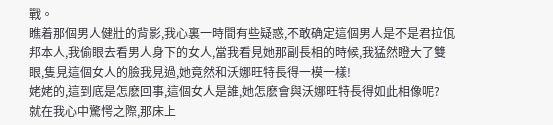戰。
瞧着那個男人健壯的背影,我心裏一時間有些疑惑,不敢确定這個男人是不是君拉佤邦本人,我偷眼去看男人身下的女人,當我看見她那副長相的時候,我猛然瞪大了雙眼,隻見這個女人的臉我見過,她竟然和沃娜旺特長得一模一樣!
姥姥的,這到底是怎麽回事,這個女人是誰,她怎麽會與沃娜旺特長得如此相像呢?
就在我心中驚愕之際,那床上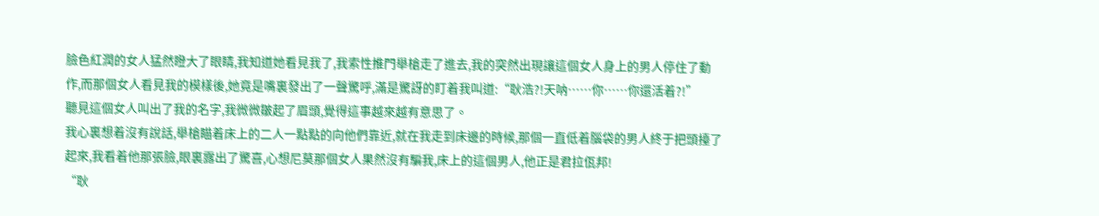臉色紅潤的女人猛然瞪大了眼睛,我知道她看見我了,我索性推門舉槍走了進去,我的突然出現讓這個女人身上的男人停住了動作,而那個女人看見我的模樣後,她竟是嘴裏發出了一聲驚呼,滿是驚訝的盯着我叫道:“耿浩?!天呐……你……你還活着?!”
聽見這個女人叫出了我的名字,我微微皺起了眉頭,覺得這事越來越有意思了。
我心裏想着沒有說話,舉槍瞄着床上的二人一點點的向他們靠近,就在我走到床邊的時候,那個一直低着腦袋的男人終于把頭擡了起來,我看着他那張臉,眼裏露出了驚喜,心想尼莫那個女人果然沒有騙我,床上的這個男人,他正是君拉佤邦!
“耿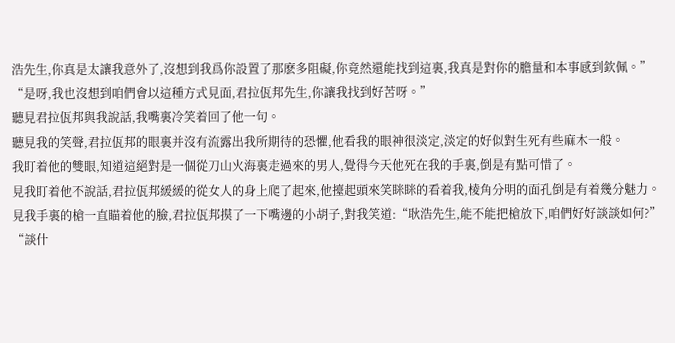浩先生,你真是太讓我意外了,沒想到我爲你設置了那麽多阻礙,你竟然還能找到這裏,我真是對你的膽量和本事感到欽佩。”
“是呀,我也沒想到咱們會以這種方式見面,君拉佤邦先生,你讓我找到好苦呀。”
聽見君拉佤邦與我說話,我嘴裏冷笑着回了他一句。
聽見我的笑聲,君拉佤邦的眼裏并沒有流露出我所期待的恐懼,他看我的眼神很淡定,淡定的好似對生死有些麻木一般。
我盯着他的雙眼,知道這絕對是一個從刀山火海裏走過來的男人,覺得今天他死在我的手裏,倒是有點可惜了。
見我盯着他不說話,君拉佤邦緩緩的從女人的身上爬了起來,他擡起頭來笑眯眯的看着我,棱角分明的面孔倒是有着幾分魅力。
見我手裏的槍一直瞄着他的臉,君拉佤邦摸了一下嘴邊的小胡子,對我笑道:“耿浩先生,能不能把槍放下,咱們好好談談如何?”
“談什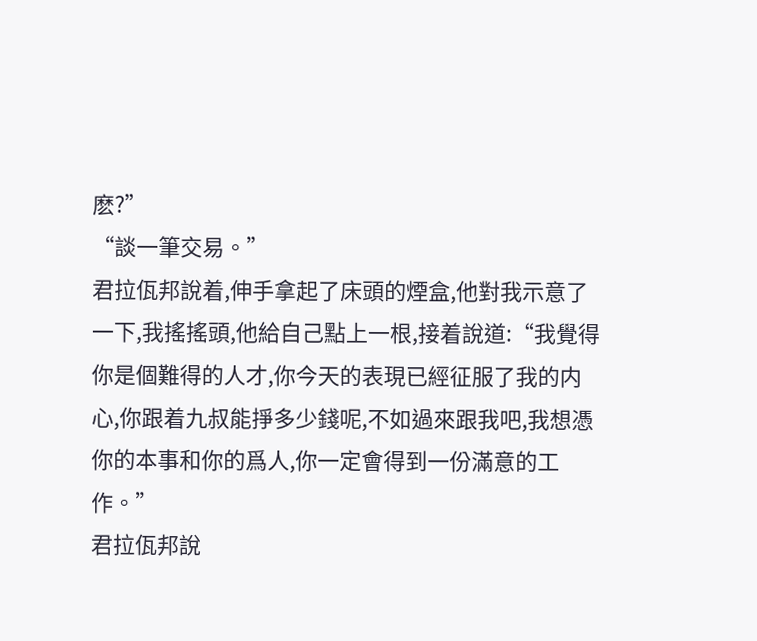麽?”
“談一筆交易。”
君拉佤邦說着,伸手拿起了床頭的煙盒,他對我示意了一下,我搖搖頭,他給自己點上一根,接着說道:“我覺得你是個難得的人才,你今天的表現已經征服了我的内心,你跟着九叔能掙多少錢呢,不如過來跟我吧,我想憑你的本事和你的爲人,你一定會得到一份滿意的工作。”
君拉佤邦說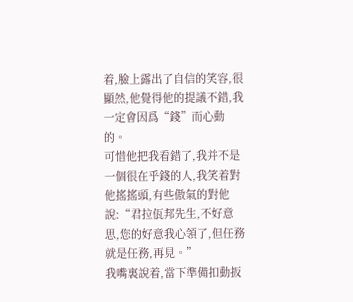着,臉上露出了自信的笑容,很顯然,他覺得他的提議不錯,我一定會因爲“錢”而心動的。
可惜他把我看錯了,我并不是一個很在乎錢的人,我笑着對他搖搖頭,有些傲氣的對他說:“君拉佤邦先生,不好意思,您的好意我心領了,但任務就是任務,再見。”
我嘴裏說着,當下準備扣動扳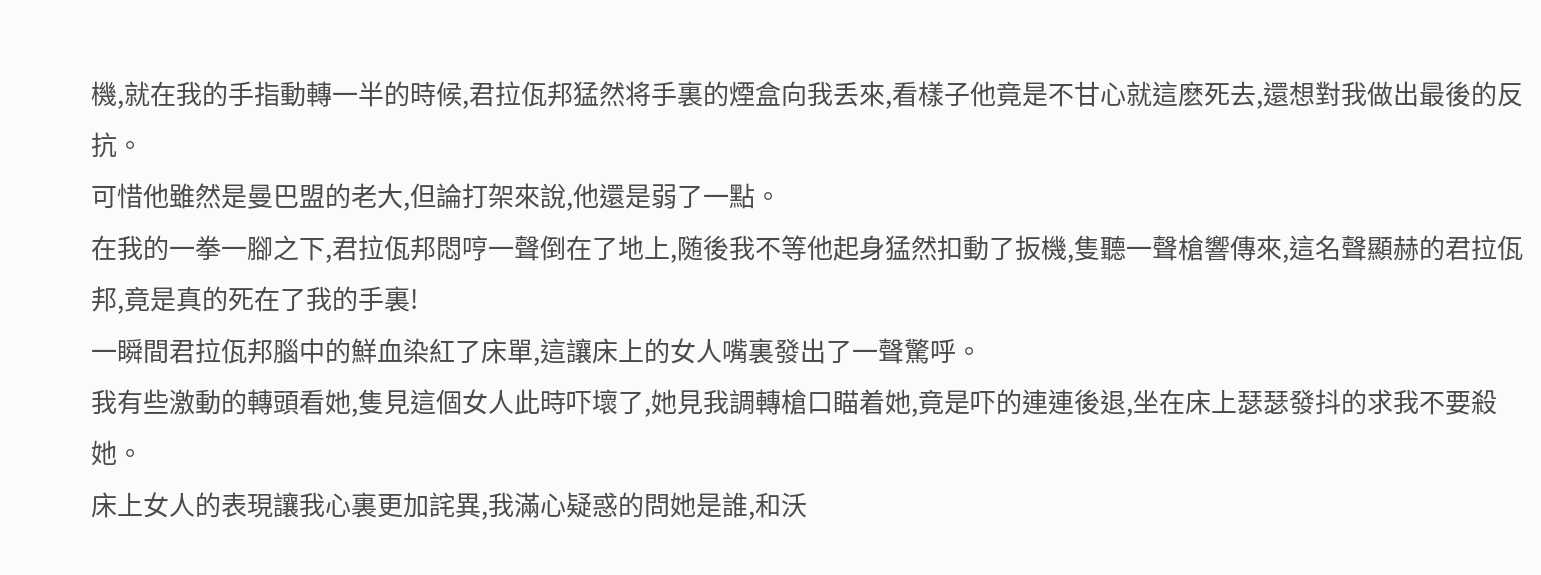機,就在我的手指動轉一半的時候,君拉佤邦猛然将手裏的煙盒向我丢來,看樣子他竟是不甘心就這麽死去,還想對我做出最後的反抗。
可惜他雖然是曼巴盟的老大,但論打架來說,他還是弱了一點。
在我的一拳一腳之下,君拉佤邦悶哼一聲倒在了地上,随後我不等他起身猛然扣動了扳機,隻聽一聲槍響傳來,這名聲顯赫的君拉佤邦,竟是真的死在了我的手裏!
一瞬間君拉佤邦腦中的鮮血染紅了床單,這讓床上的女人嘴裏發出了一聲驚呼。
我有些激動的轉頭看她,隻見這個女人此時吓壞了,她見我調轉槍口瞄着她,竟是吓的連連後退,坐在床上瑟瑟發抖的求我不要殺她。
床上女人的表現讓我心裏更加詫異,我滿心疑惑的問她是誰,和沃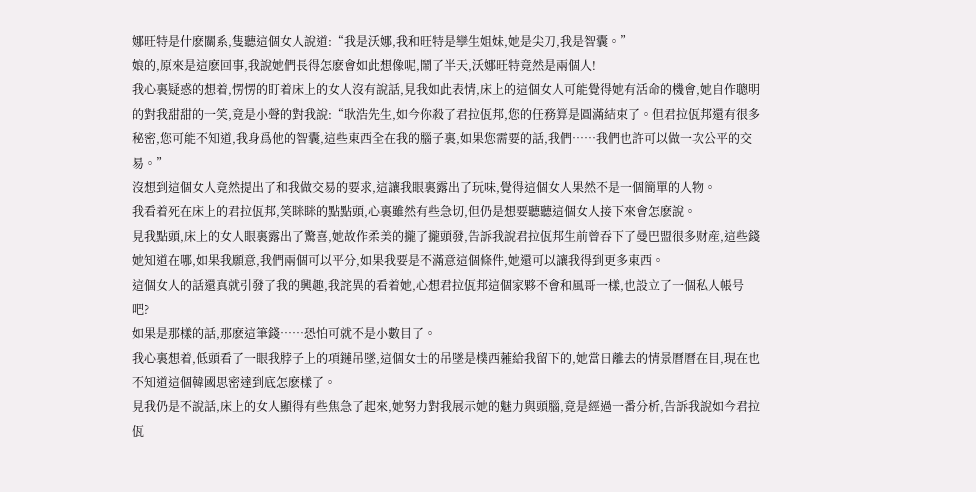娜旺特是什麽關系,隻聽這個女人說道:“我是沃娜,我和旺特是孿生姐妹,她是尖刀,我是智囊。”
娘的,原來是這麽回事,我說她們長得怎麽會如此想像呢,鬧了半天,沃娜旺特竟然是兩個人!
我心裏疑惑的想着,愣愣的盯着床上的女人沒有說話,見我如此表情,床上的這個女人可能覺得她有活命的機會,她自作聰明的對我甜甜的一笑,竟是小聲的對我說:“耿浩先生,如今你殺了君拉佤邦,您的任務算是圓滿結束了。但君拉佤邦還有很多秘密,您可能不知道,我身爲他的智囊,這些東西全在我的腦子裏,如果您需要的話,我們……我們也許可以做一次公平的交易。”
沒想到這個女人竟然提出了和我做交易的要求,這讓我眼裏露出了玩味,覺得這個女人果然不是一個簡單的人物。
我看着死在床上的君拉佤邦,笑眯眯的點點頭,心裏雖然有些急切,但仍是想要聽聽這個女人接下來會怎麽說。
見我點頭,床上的女人眼裏露出了驚喜,她故作柔美的攏了攏頭發,告訴我說君拉佤邦生前曾吞下了曼巴盟很多财産,這些錢她知道在哪,如果我願意,我們兩個可以平分,如果我要是不滿意這個條件,她還可以讓我得到更多東西。
這個女人的話還真就引發了我的興趣,我詫異的看着她,心想君拉佤邦這個家夥不會和風哥一樣,也設立了一個私人帳号吧?
如果是那樣的話,那麽這筆錢……恐怕可就不是小數目了。
我心裏想着,低頭看了一眼我脖子上的項鏈吊墜,這個女士的吊墜是樸西蕥給我留下的,她當日離去的情景曆曆在目,現在也不知道這個韓國思密達到底怎麽樣了。
見我仍是不說話,床上的女人顯得有些焦急了起來,她努力對我展示她的魅力與頭腦,竟是經過一番分析,告訴我說如今君拉佤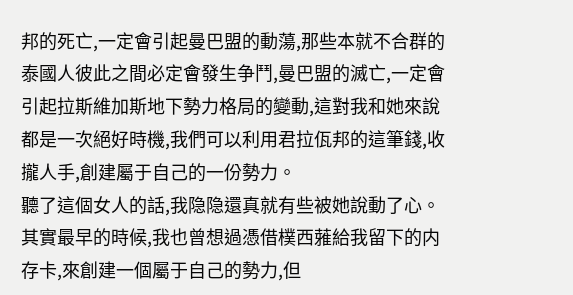邦的死亡,一定會引起曼巴盟的動蕩,那些本就不合群的泰國人彼此之間必定會發生争鬥,曼巴盟的滅亡,一定會引起拉斯維加斯地下勢力格局的變動,這對我和她來說都是一次絕好時機,我們可以利用君拉佤邦的這筆錢,收攏人手,創建屬于自己的一份勢力。
聽了這個女人的話,我隐隐還真就有些被她說動了心。
其實最早的時候,我也曾想過憑借樸西蕥給我留下的内存卡,來創建一個屬于自己的勢力,但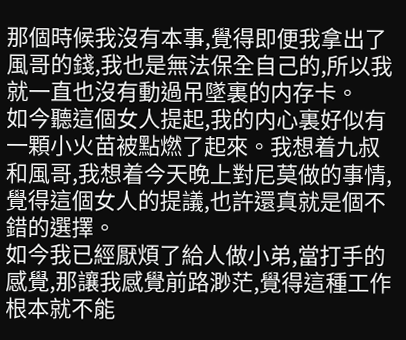那個時候我沒有本事,覺得即便我拿出了風哥的錢,我也是無法保全自己的,所以我就一直也沒有動過吊墜裏的内存卡。
如今聽這個女人提起,我的内心裏好似有一顆小火苗被點燃了起來。我想着九叔和風哥,我想着今天晚上對尼莫做的事情,覺得這個女人的提議,也許還真就是個不錯的選擇。
如今我已經厭煩了給人做小弟,當打手的感覺,那讓我感覺前路渺茫,覺得這種工作根本就不能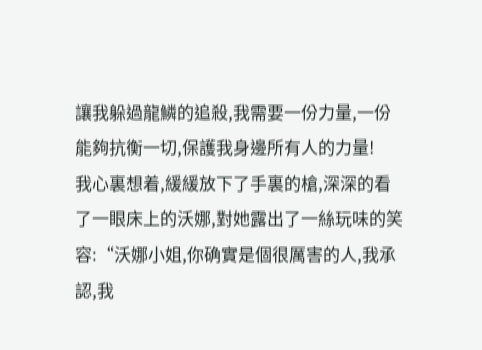讓我躲過龍鱗的追殺,我需要一份力量,一份能夠抗衡一切,保護我身邊所有人的力量!
我心裏想着,緩緩放下了手裏的槍,深深的看了一眼床上的沃娜,對她露出了一絲玩味的笑容:“沃娜小姐,你确實是個很厲害的人,我承認,我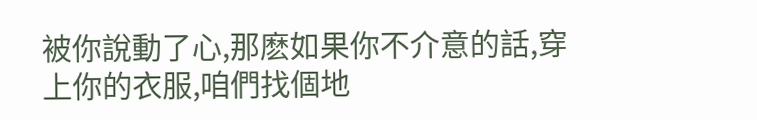被你說動了心,那麽如果你不介意的話,穿上你的衣服,咱們找個地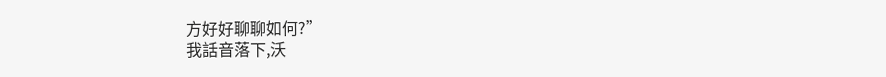方好好聊聊如何?”
我話音落下,沃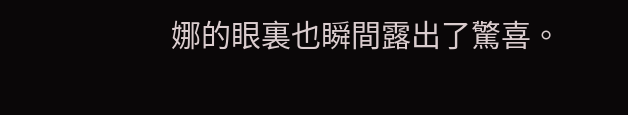娜的眼裏也瞬間露出了驚喜。